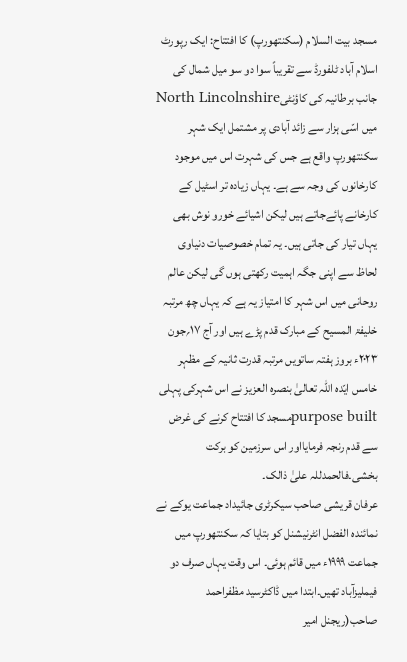مسجد بیت السلام (سکنتھورپ) کا افتتاح: ایک رپورٹ
اسلام آباد ٹلفورڈ سے تقریباً سوا دو سو میل شمال کی جانب برطانیہ کی کاؤنٹیNorth Lincolnshire میں اسّی ہزار سے زائد آبادی پر مشتمل ایک شہر سکنتھورپ واقع ہے جس کی شہرت اس میں موجود کارخانوں کی وجہ سے ہے۔ یہاں زیادہ تر اسٹیل کے کارخانے پائےجاتے ہیں لیکن اشیائے خورو نوش بھی یہاں تیار کی جاتی ہیں۔ یہ تمام خصوصیات دنیاوی لحاظ سے اپنی جگہ اہمیت رکھتی ہوں گی لیکن عالم روحانی میں اس شہر کا امتیاز یہ ہے کہ یہاں چھ مرتبہ خلیفۃ المسیح کے مبارک قدم پڑے ہیں اور آج ۱۷؍جون ۲۰۲۳ء بروز ہفتہ ساتویں مرتبہ قدرت ثانیہ کے مظہر خامس ایّدہ اللہ تعالیٰ بنصرہ العزیز نے اس شہرکی پہلی purpose builtمسجد کا افتتاح کرنے کی غرض سے قدم رنجہ فرمایااور اس سرزمین کو برکت بخشی۔فالحمدللہ علیٰ ذالک۔
عرفان قریشی صاحب سیکرٹری جائیداد جماعت یوکے نے نمائندہ الفضل انٹرنیشنل کو بتایا کہ سکنتھورپ میں جماعت ۱۹۹۹ء میں قائم ہوئی۔ اس وقت یہاں صرف دو فیملیزآباد تھیں۔ابتدا میں ڈاکٹرسید مظفراحمد صاحب(ریجنل امیر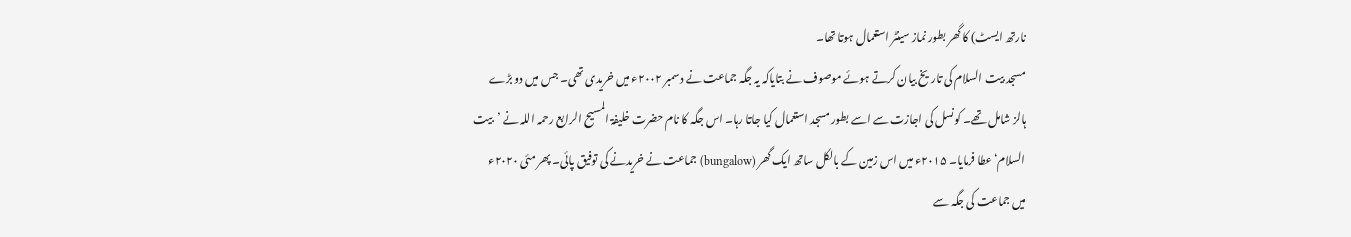نارتھ ایسٹ) کا گھر بطور نماز سینٹر استعمال ہوتا تھا۔
مسجد بیت السلام کی تاریخ بیان کرتے ہوئے موصوف نے بتایاکہ یہ جگہ جماعت نے دسمبر ۲۰۰۲ء میں خریدی تھی۔ جس میں دو بڑے ہالز شامل تھے۔ کونسل کی اجازت سے اسے بطور مسجد استعمال کیا جاتا رہا۔ اس جگہ کا نام حضرت خلیفۃ المسیح الرابع رحمہ اللہ نے ’بیت السلام‘ عطا فرمایا۔ ۲۰۱۵ء میں اس زمین کے بالکل ساتھ ایک گھر (bungalow) جماعت نے خریدنے کی توفیق پائی۔ پھر مئی ۲۰۲۰ء میں جماعت کی جگہ سے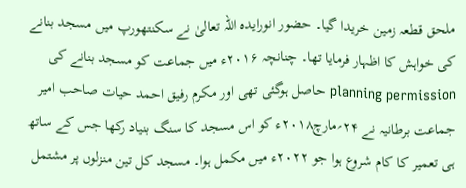ملحق قطعہ زمین خریدا گیا۔ حضور انورایدہ اللہ تعالیٰ نے سکنتھورپ میں مسجد بنانے کی خواہش کا اظہار فرمایا تھا۔ چنانچہ ۲۰۱۶ء میں جماعت کو مسجد بنانے کی planning permission حاصل ہوگئی تھی اور مکرم رفیق احمد حیات صاحب امیر جماعت برطانیہ نے ۲۴؍مارچ۲۰۱۸ء کو اس مسجد کا سنگ بنیاد رکھا جس کے ساتھ ہی تعمیر کا کام شروع ہوا جو ۲۰۲۲ء میں مکمل ہوا۔ مسجد کل تین منزلوں پر مشتمل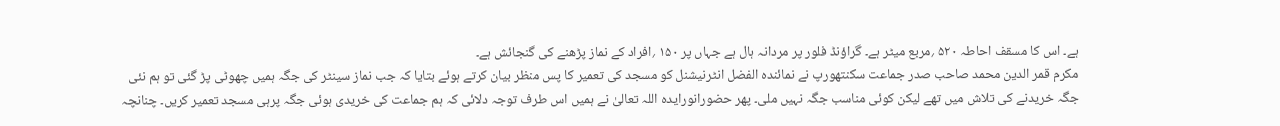ہے۔ اس کا مسقف احاطہ ۵۲۰ ؍مربع میٹر ہے۔ گراؤنڈ فلور پر مردانہ ہال ہے جہاں پر ۱۵۰ ؍افراد کے نماز پڑھنے کی گنجائش ہے۔
مکرم قمر الدین محمد صاحب صدر جماعت سکنتھورپ نے نمائندہ الفضل انٹرنیشنل کو مسجد کی تعمیر کا پس منظر بیان کرتے ہوئے بتایا کہ جب نماز سینٹر کی جگہ ہمیں چھوٹی پڑ گئی تو ہم نئی جگہ خریدنے کی تلاش میں تھے لیکن کوئی مناسب جگہ نہیں ملی۔ پھر حضورانورایدہ اللہ تعالیٰ نے ہمیں اس طرف توجہ دلائی کہ ہم جماعت کی خریدی ہوئی جگہ پرہی مسجد تعمیر کریں۔ چنانچہ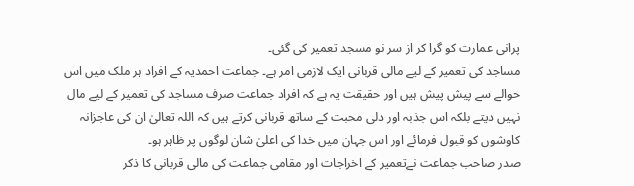پرانی عمارت کو گرا کر از سر نو مسجد تعمیر کی گئی۔
مساجد کی تعمیر کے لیے مالی قربانی ایک لازمی امر ہے۔ جماعت احمدیہ کے افراد ہر ملک میں اس حوالے سے پیش پیش ہیں اور حقیقت یہ ہے کہ افراد جماعت صرف مساجد کی تعمیر کے لیے مال نہیں دیتے بلکہ اس جذبہ اور دلی محبت کے ساتھ قربانی کرتے ہیں کہ اللہ تعالیٰ ان کی عاجزانہ کاوشوں کو قبول فرمائے اور اس جہان میں خدا کی اعلیٰ شان لوگوں پر ظاہر ہو۔
صدر صاحب جماعت نےتعمیر کے اخراجات اور مقامی جماعت کی مالی قربانی کا ذکر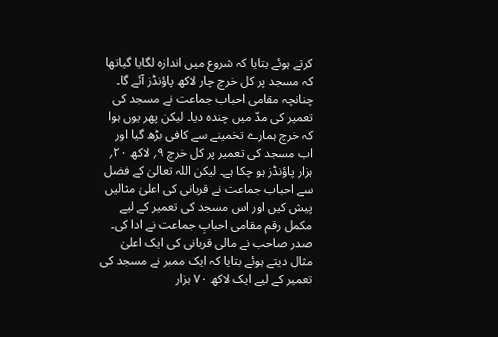کرتے ہوئے بتایا کہ شروع میں اندازہ لگایا گیاتھا کہ مسجد پر کل خرچ چار لاکھ پاؤنڈز آئے گا۔ چنانچہ مقامی احباب جماعت نے مسجد کی تعمیر کی مدّ میں چندہ دیا۔ لیکن پھر یوں ہوا کہ خرچ ہمارے تخمینے سے کافی بڑھ گیا اور اب مسجد کی تعمیر پر کل خرچ ۹؍ لاکھ ۲۰؍ ہزار پاؤنڈز ہو چکا ہے۔ لیکن اللہ تعالیٰ کے فضل سے احباب جماعت نے قربانی کی اعلیٰ مثالیں پیش کیں اور اس مسجد کی تعمیر کے لیے مکمل رقم مقامی احبابِ جماعت نے ادا کی۔
صدر صاحب نے مالی قربانی کی ایک اعلیٰ مثال دیتے ہوئے بتایا کہ ایک ممبر نے مسجد کی تعمیر کے لیے ایک لاکھ ۷۰ ہزار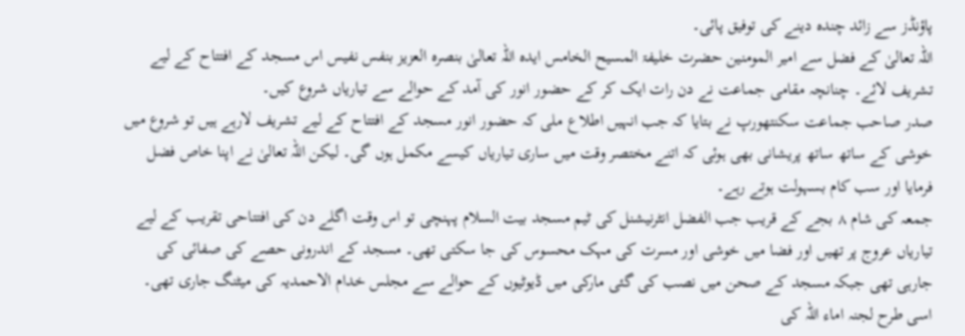پاؤنڈز سے زائد چندہ دینے کی توفیق پائی۔
اللہ تعالیٰ کے فضل سے امیر المومنین حضرت خلیفۃ المسیح الخامس ایدہ اللہ تعالیٰ بنصرہ العزیز بنفس نفیس اس مسجد کے افتتاح کے لیے تشریف لائے۔ چنانچہ مقامی جماعت نے دن رات ایک کر کے حضور انور کی آمد کے حوالے سے تیاریاں شروع کیں۔
صدر صاحب جماعت سکنتھورپ نے بتایا کہ جب انہیں اطلاع ملی کہ حضور انور مسجد کے افتتاح کے لیے تشریف لارہے ہیں تو شروع میں خوشی کے ساتھ ساتھ پریشانی بھی ہوئی کہ اتنے مختصر وقت میں ساری تیاریاں کیسے مکمل ہوں گی۔ لیکن اللہ تعالیٰ نے اپنا خاص فضل فرمایا اور سب کام بسہولت ہوتے رہے۔
جمعہ کی شام ۸ بجے کے قریب جب الفضل انٹرنیشنل کی ٹیم مسجد بیت السلام پہنچی تو اس وقت اگلے دن کی افتتاحی تقریب کے لیے تیاریاں عروج پر تھیں اور فضا میں خوشی اور مسرت کی مہک محسوس کی جا سکتی تھی۔ مسجد کے اندرونی حصے کی صفائی کی جارہی تھی جبکہ مسجد کے صحن میں نصب کی گئی مارکی میں ڈیوٹیوں کے حوالے سے مجلس خدام الاحمدیہ کی میٹنگ جاری تھی۔ اسی طرح لجنہ اماء اللہ کی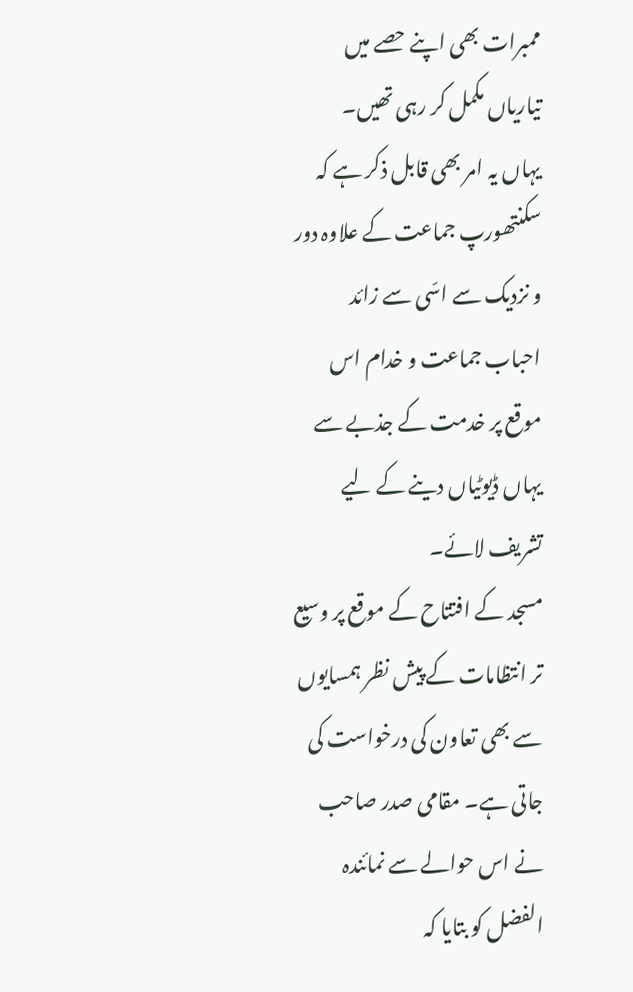ممبرات بھی اپنے حصے میں تیاریاں مکمل کر رہی تھیں۔
یہاں یہ امر بھی قابل ذکر ہے کہ سکنتھورپ جماعت کے علاوہ دور و نزدیک سے اسّی سے زائد احباب جماعت و خدام اس موقع پر خدمت کے جذبے سے یہاں ڈیوٹیاں دینے کے لیے تشریف لائے۔
مسجد کے افتتاح کے موقع پر وسیع تر انتظامات کے پیش نظر ہمسایوں سے بھی تعاون کی درخواست کی جاتی ہے۔ مقامی صدر صاحب نے اس حوالے سے نمائندہ الفضل کو بتایا کہ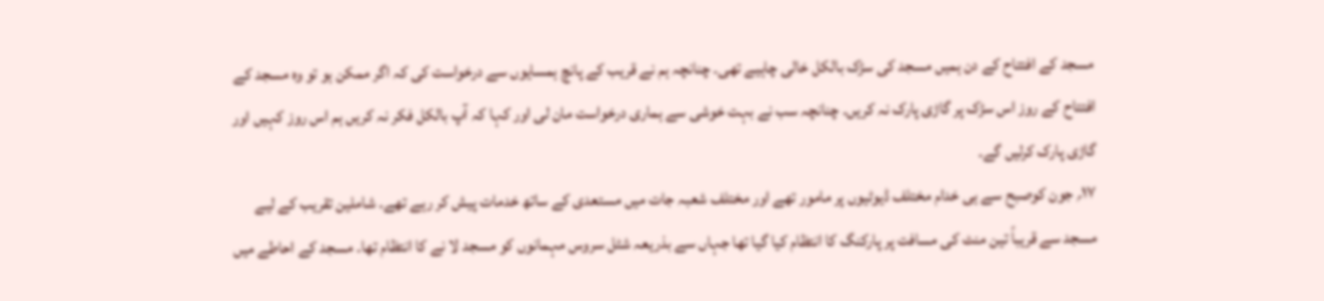مسجد کے افتتاح کے دن ہمیں مسجد کی سڑک بالکل خالی چاہیے تھی۔ چنانچہ ہم نے قریب کے پانچ ہمسایوں سے درخواست کی کہ اگر ممکن ہو تو وہ مسجد کے افتتاح کے روز اس سڑک پر گاڑی پارک نہ کریں۔ چنانچہ سب نے بہت خوشی سے ہماری درخواست مان لی اور کہا کہ آپ بالکل فکر نہ کریں ہم اس روز کہیں اور گاڑی پارک کرلیں گے۔
۱۷؍ جون کوصبح سے ہی خدام مختلف ڈیوٹیوں پر مامور تھے اور مختلف شعبہ جات میں مستعدی کے ساتھ خدمات پیش کر رہے تھے۔ شاملین تقریب کے لیے مسجد سے قریباً تین منٹ کی مسافت پر پارکنگ کا انتظام کیا گیا تھا جہاں سے بذریعہ شٹل سروس مہمانوں کو مسجد لا نے کا انتظام تھا۔ مسجد کے احاطے میں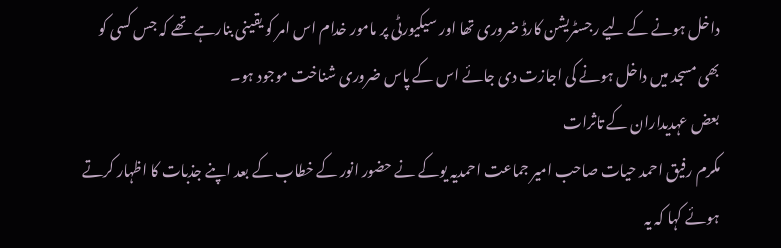داخل ہونے کے لیے رجسٹریشن کارڈ ضروری تھا اور سیکیورٹی پر مامور خدام اس امر کو یقینی بنارہے تھے کہ جس کسی کو بھی مسجد میں داخل ہونے کی اجازت دی جائے اس کے پاس ضروری شناخت موجود ہو۔
بعض عہدیداران کے تاثرات
مکرم رفیق احمد حیات صاحب امیر جماعت احمدیہ یوکے نے حضور انور کے خطاب کے بعد اپنے جذبات کا اظہار کرتے ہوئے کہا کہ یہ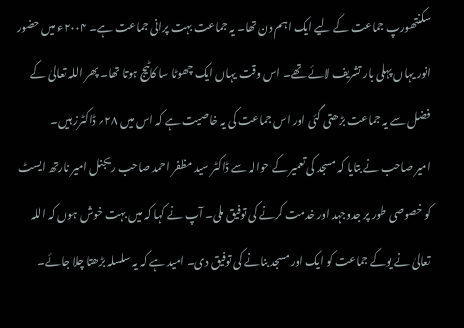سکنتھورپ جماعت کے لیے ایک اہم دن تھا۔ یہ جماعت بہت پرانی جماعت ہے۔ ۲۰۰۴ء میں حضور انور یہاں پہلی بار تشریف لائے تھے۔ اس وقت یہاں ایک چھوٹا سا کاٹیج ہوتا تھا۔ پھر اللہ تعالیٰ کے فضل سے یہ جماعت بڑھتی گئی اور اس جماعت کی یہ خاصیت ہے کہ اس میں ۲۸؍ ڈاکٹرز ہیں۔
امیر صاحب نے بتایا کہ مسجد کی تعمیر کے حوالہ سے ڈاکٹر سید مظفر احمد صاحب ریجنل امیر نارتھ ایسٹ کو خصوصی طور پر جدوجہد اور خدمت کرنے کی توفیق ملی۔ آپ نے کہا کہ میں بہت خوش ہوں کہ اللہ تعالیٰ نے یوکے جماعت کو ایک اور مسجد بنانے کی توفیق دی۔ امید ہے کہ یہ سلسلہ بڑھتا چلا جائے۔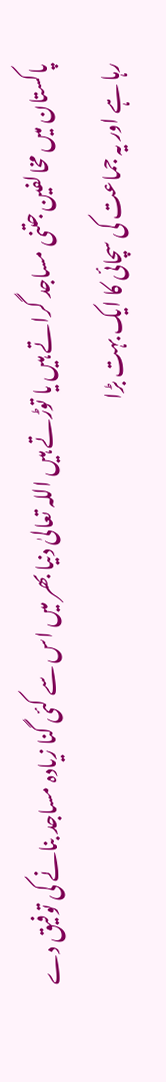پاکستان میں مخالفین جتنی مساجد گراتے ہیں یا توڑتے ہیں اللہ تعالیٰ دنیا بھر میں اس سے کئی گنا زیادہ مساجد بنانے کی توفیق دے رہا ہے اور یہ جماعت کی سچائی کا ایک بہت بڑا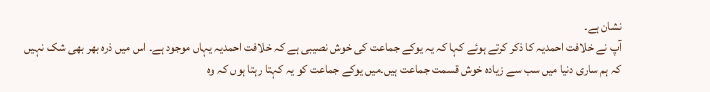نشان ہے۔
آپ نے خلافت احمدیہ کا ذکر کرتے ہوئے کہا کہ یہ یوکے جماعت کی خوش نصیبی ہے کہ خلافت احمدیہ یہاں موجود ہے۔ اس میں ذرہ بھر بھی شک نہیں کہ ہم ساری دنیا میں سب سے زیادہ خوش قسمت جماعت ہیں۔میں یوکے جماعت کو یہ کہتا رہتا ہوں کہ وہ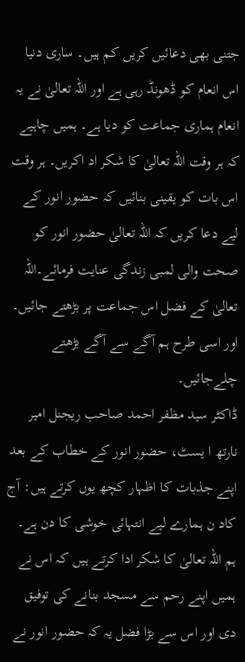جتنی بھی دعائیں کریں کم ہیں۔ ساری دنیا اس انعام کو ڈھونڈ رہی ہے اور اللہ تعالیٰ نے یہ انعام ہماری جماعت کو دیا ہے۔ ہمیں چاہیے کہ ہر وقت اللہ تعالیٰ کا شکر اد اکریں۔ ہر وقت اس بات کو یقینی بنائیں کہ حضور انور کے لیے دعا کریں کہ اللہ تعالیٰ حضور انور کو صحت والی لمبی زندگی عنایت فرمائے۔اللہ تعالیٰ کے فضل اس جماعت پر بڑھتے جائیں۔ اور اسی طرح ہم آگے سے آگے بڑھتے چلےجائیں۔
ڈاکٹر سید مظفر احمد صاحب ریجنل امیر نارتھ ا یسٹ، حضور انور کے خطاب کے بعد اپنے جذبات کا اظہار کچھ یوں کرتے ہیں: آج کاد ن ہمارے لیے انتہائی خوشی کا دن ہے۔ ہم اللہ تعالیٰ کا شکر ادا کرتے ہیں کہ اس نے ہمیں اپنے رحم سے مسجد بنانے کی توفیق دی اور اس سے بڑا فضل یہ کہ حضور انور نے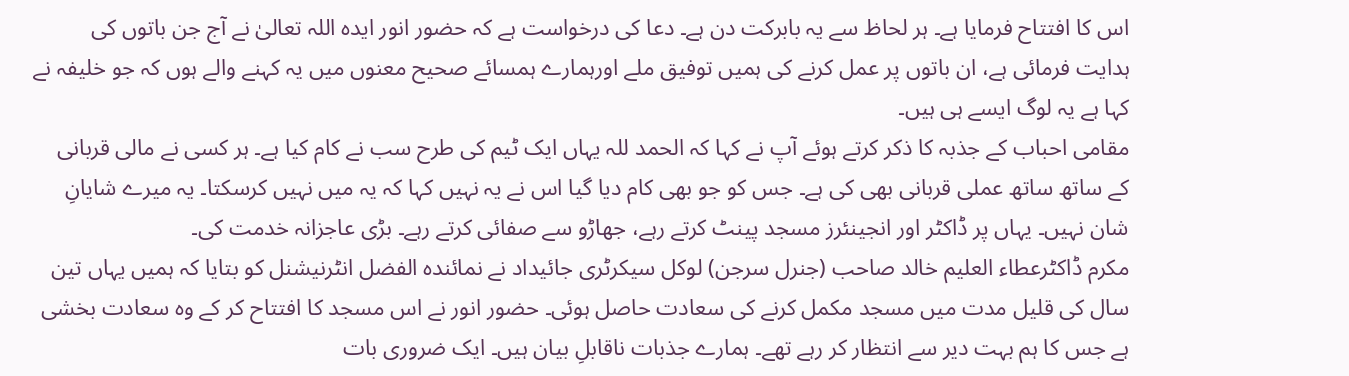اس کا افتتاح فرمایا ہے۔ ہر لحاظ سے یہ بابرکت دن ہے۔ دعا کی درخواست ہے کہ حضور انور ایدہ اللہ تعالیٰ نے آج جن باتوں کی ہدایت فرمائی ہے، ان باتوں پر عمل کرنے کی ہمیں توفیق ملے اورہمارے ہمسائے صحیح معنوں میں یہ کہنے والے ہوں کہ جو خلیفہ نے کہا ہے یہ لوگ ایسے ہی ہیں۔
مقامی احباب کے جذبہ کا ذکر کرتے ہوئے آپ نے کہا کہ الحمد للہ یہاں ایک ٹیم کی طرح سب نے کام کیا ہے۔ ہر کسی نے مالی قربانی کے ساتھ ساتھ عملی قربانی بھی کی ہے۔ جس کو جو بھی کام دیا گیا اس نے یہ نہیں کہا کہ یہ میں نہیں کرسکتا۔ یہ میرے شایانِ شان نہیں۔ یہاں پر ڈاکٹر اور انجینئرز مسجد پینٹ کرتے رہے، جھاڑو سے صفائی کرتے رہے۔ بڑی عاجزانہ خدمت کی۔
مکرم ڈاکٹرعطاء العلیم خالد صاحب (جنرل سرجن) لوکل سیکرٹری جائیداد نے نمائندہ الفضل انٹرنیشنل کو بتایا کہ ہمیں یہاں تین سال کی قلیل مدت میں مسجد مکمل کرنے کی سعادت حاصل ہوئی۔ حضور انور نے اس مسجد کا افتتاح کر کے وہ سعادت بخشی ہے جس کا ہم بہت دیر سے انتظار کر رہے تھے۔ ہمارے جذبات ناقابلِ بیان ہیں۔ ایک ضروری بات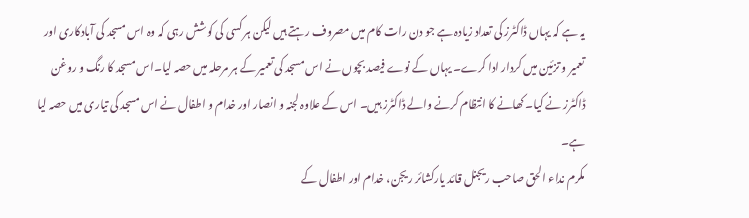یہ ہے کہ یہاں ڈاکٹرز کی تعداد زیادہ ہے جو دن رات کام میں مصروف رہتے ہیں لیکن ہر کسی کی کوشش رہی کہ وہ اس مسجد کی آبادکاری اور تعمیر و تزئین میں کردار ادا کرے۔ یہاں کے نوے فیصد بچوں نے اس مسجد کی تعمیر کے ہر مرحلہ میں حصہ لیا۔اس مسجد کا رنگ و روغن ڈاکٹرز نے کیا۔ کھانے کا انتظام کرنے والے ڈاکٹرز ہیں۔ اس کے علاوہ لجنہ و انصار اور خدام و اطفال نے اس مسجد کی تیاری میں حصہ لیا ہے۔
مکرم نداء الحق صاحب ریجنل قائد یارکشائر ریجن، خدام اور اطفال کے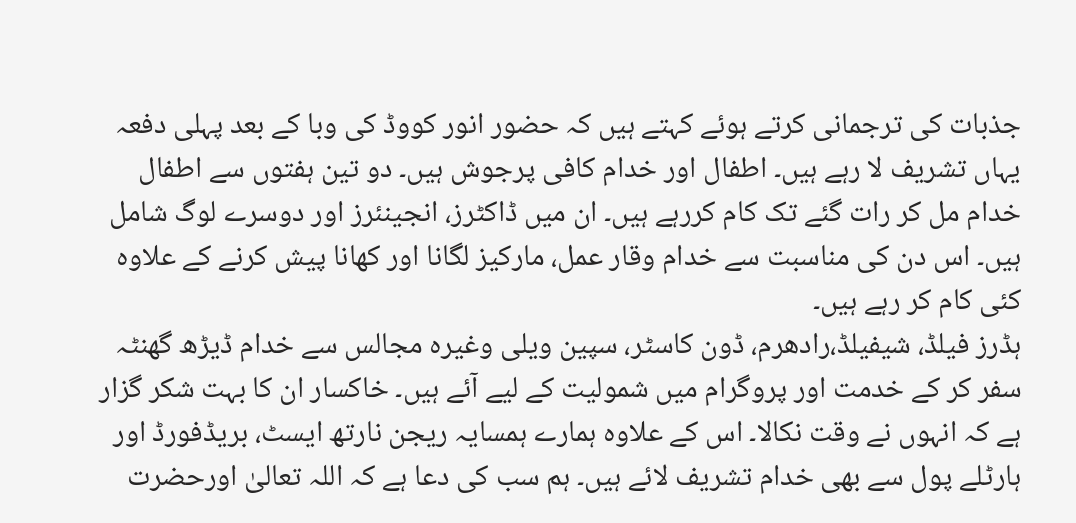جذبات کی ترجمانی کرتے ہوئے کہتے ہیں کہ حضور انور کووڈ کی وبا کے بعد پہلی دفعہ یہاں تشریف لا رہے ہیں۔ اطفال اور خدام کافی پرجوش ہیں۔ دو تین ہفتوں سے اطفال خدام مل کر رات گئے تک کام کررہے ہیں۔ ان میں ڈاکٹرز، انجینئرز اور دوسرے لوگ شامل ہیں۔ اس دن کی مناسبت سے خدام وقار عمل، مارکیز لگانا اور کھانا پیش کرنے کے علاوہ کئی کام کر رہے ہیں۔
ہڈرز فیلڈ، شیفیلڈ،رادھرم، ڈون کاسٹر، سپین ویلی وغیرہ مجالس سے خدام ڈیڑھ گھنٹہ سفر کر کے خدمت اور پروگرام میں شمولیت کے لیے آئے ہیں۔ خاکسار ان کا بہت شکر گزار ہے کہ انہوں نے وقت نکالا۔ اس کے علاوہ ہمارے ہمسایہ ریجن نارتھ ایسٹ، بریڈفورڈ اور ہارٹلے پول سے بھی خدام تشریف لائے ہیں۔ ہم سب کی دعا ہے کہ اللہ تعالیٰ اورحضرت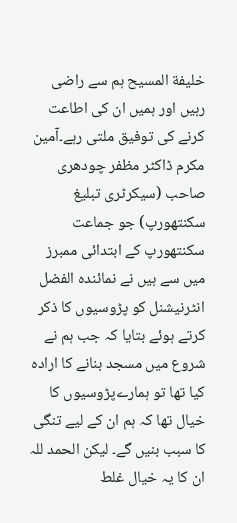خلیفة المسیح ہم سے راضی رہیں اور ہمیں ان کی اطاعت کرنے کی توفیق ملتی رہے۔آمین
مکرم ڈاکٹر مظفر چودھری صاحب (سیکرٹری تبلیغ سکنتھورپ) جو جماعت سکنتھورپ کے ابتدائی ممبرز میں سے ہیں نے نمائندہ الفضل انٹرنیشنل کو پڑوسیوں کا ذکر کرتے ہوئے بتایا کہ جب ہم نے شروع میں مسجد بنانے کا ارادہ کیا تھا تو ہمارےپڑوسیوں کا خیال تھا کہ ہم ان کے لیے تنگی کا سبب بنیں گے۔ لیکن الحمد للہ ان کا یہ خیال غلط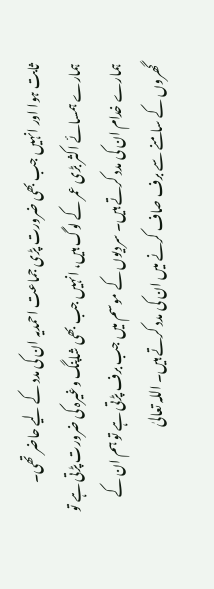ثابت ہوا اور انہیں جب بھی ضرورت پڑی جماعت احمدیہ ان کی مدد کے لیے حاضر تھی۔ ہمارے ہمسائے اکثر بڑی عمر کے لوگ ہیں، انہیں جب بھی شاپنگ وغیرہ کی ضرورت پڑتی ہے تو ہمارے خدام ان کی مدد کرتے ہیں۔ سردیوں کے موسم میں جب برف پڑتی ہے تو ہم ان کے گھروں کے سامنے سے برف صاف کرنے میں ان کی مدد کرتے ہیں۔ اللہ تعالیٰ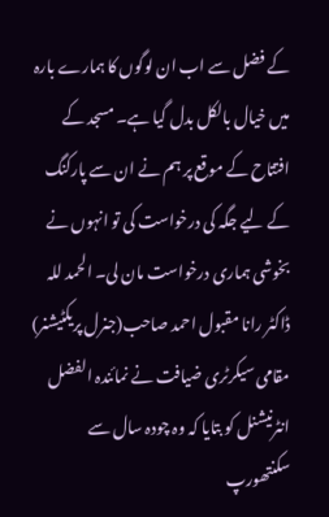کے فضل سے اب ان لوگوں کا ہمارے بارہ میں خیال بالکل بدل گیا ہے۔ مسجد کے افتتاح کے موقع پر ہم نے ان سے پارکنگ کے لیے جگہ کی درخواست کی تو انہوں نے بخوشی ہماری درخواست مان لی۔ الحمد للہ
ڈاکٹر رانا مقبول احمد صاحب(جنرل پریکٹیشنر) مقامی سیکرٹری ضیافت نے نمائندہ الفضل انٹرنیشنل کو بتایا کہ وہ چودہ سال سے سکنتھورپ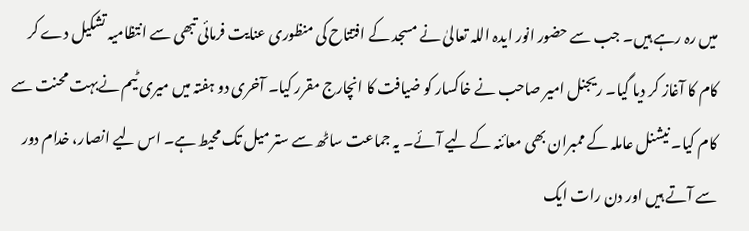میں رہ رہے ہیں۔ جب سے حضور انور ایدہ اللہ تعالیٰ نے مسجد کے افتتاح کی منظوری عنایت فرمائی تبھی سے انتظامیہ تشکیل دے کر کام کا آغاز کر دیا گیا۔ ریجنل امیر صاحب نے خاکسار کو ضیافت کا انچارج مقرر کیا۔ آخری دو ہفتہ میں میری ٹیم نےبہت محنت سے کام کیا۔ نیشنل عاملہ کے ممبران بھی معائنہ کے لیے آئے۔ یہ جماعت ساٹھ سے ستر میل تک محیط ہے۔ اس لیے انصار، خدام دور سے آتے ہیں اور دن رات ایک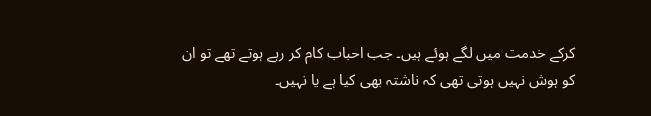کرکے خدمت میں لگے ہوئے ہیں۔ جب احباب کام کر رہے ہوتے تھے تو ان کو ہوش نہیں ہوتی تھی کہ ناشتہ بھی کیا ہے یا نہیں۔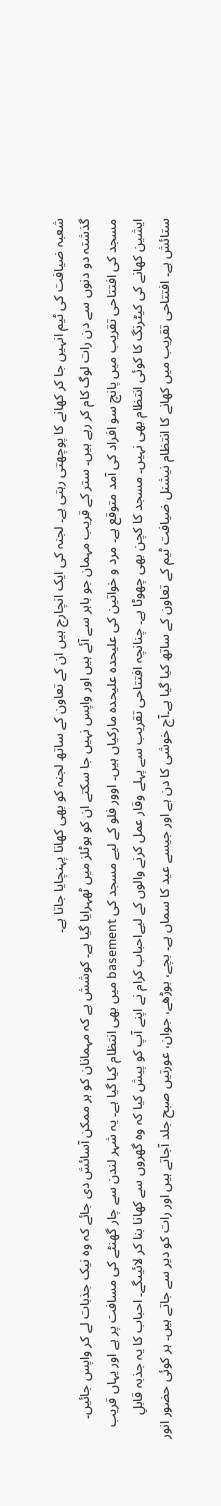شعبہ ضیافت کی ٹیم انہیں جا کر کھانے کا پوچھتی رہتی ہے۔ لجنہ کی ایک انچارج ہیں ان کے تعاون کے ساتھ لجنہ کو بھی کھانا پہنچایا جاتا ہے۔
گذشتہ دو دنوں سے دن رات لوگ کام کر رہے ہیں۔ ستر کے قریب مہمان جو باہر سے آئے ہیں اور واپس نہیں جا سکتے ان کو ہوٹلز میں ٹھہرایا گیا ہے۔ کوشش ہے کہ مہمانان کو ہر ممکن آسائش دی جائے کہ وہ نیک جذبات لے کر واپس جائیں۔ مسجد کی افتتاحی تقریب میں پانچ سو افراد کی آمد متوقع ہے۔ مرد و خواتین کی علیحدہ علیحدہ مارکیاں ہیں۔ اوور فلو کے لیے مسجد کی basement میں بھی انتظام کیا گیا ہے۔ یہ شہر لندن سے چار گھنٹے کی مسافت پر ہے اور یہاں قریب ایشین کھانے کی کیٹرنگ کا کوئی انتظام بھی نہیں۔ مسجد کا کچن بھی چھوٹا ہے۔ چنانچہ افتتاحی تقریب سے پہلے وقار عمل کرنے والوں کے لیےاحباب کرام نے اپنے آپ کو پیش کیا کہ وہ گھروں سے کھانا بنا کر لائیںگے۔ احباب کا یہ جذبہ قابلِ ستائش ہے۔ افتتاحی تقریب میں کھانے کا انتظام نیشنل ضیافت ٹیم کے تعاون کے ساتھ کیا گیا ہے۔آج خوشی کا دن ہے اور جیسے عید کا سماں ہے۔ بچے، بوڑھے، جوان، عورتیں صبح جلد آجاتے ہیں اور رات کو دیر سے جاتے ہیں۔ ہر کوئی حضور انور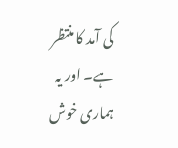کی آمد کا منتظر ہے۔ اور یہ ہماری خوش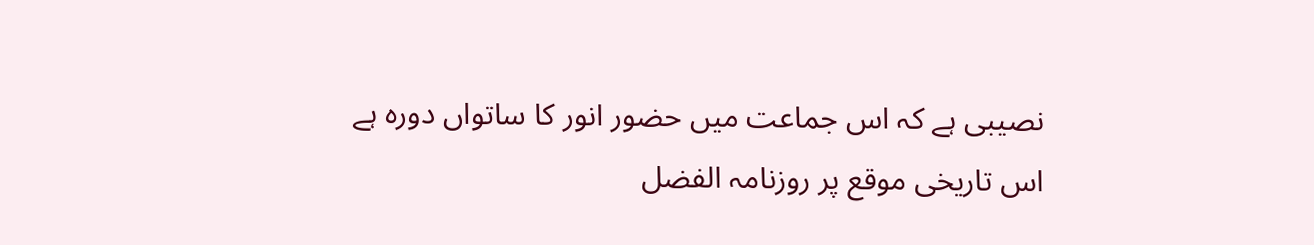نصیبی ہے کہ اس جماعت میں حضور انور کا ساتواں دورہ ہے
اس تاریخی موقع پر روزنامہ الفضل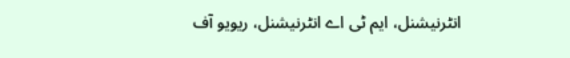انٹرنیشنل، ایم ٹی اے انٹرنیشنل، ریویو آف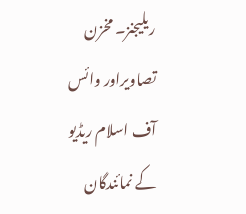ریلیجنز۔ مخزن تصاویراور وائس آف اسلام ریڈیو کے نمائندگان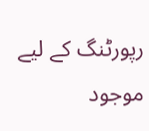رپورٹنگ کے لیے موجود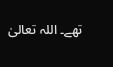تھے۔ اللہ تعالیٰ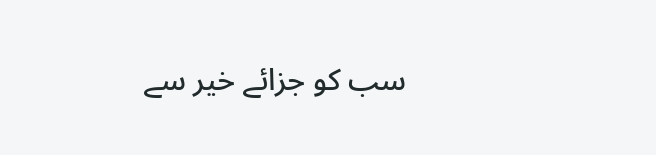سب کو جزائے خیر سے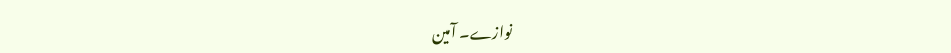نوازے۔ آمین